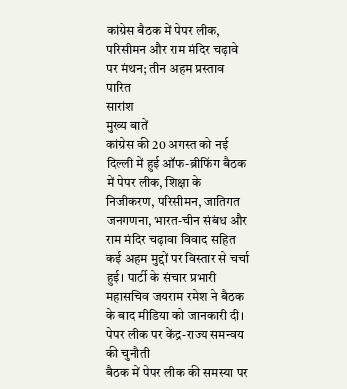कांग्रेस बैठक में पेपर लीक, परिसीमन और राम मंदिर चढ़ावे पर मंथन; तीन अहम प्रस्ताव पारित
सारांश
मुख्य बातें
कांग्रेस की 20 अगस्त को नई दिल्ली में हुई ऑफ-ब्रीफिंग बैठक में पेपर लीक, शिक्षा के निजीकरण, परिसीमन, जातिगत जनगणना, भारत-चीन संबंध और राम मंदिर चढ़ावा विवाद सहित कई अहम मुद्दों पर विस्तार से चर्चा हुई। पार्टी के संचार प्रभारी महासचिव जयराम रमेश ने बैठक के बाद मीडिया को जानकारी दी।
पेपर लीक पर केंद्र-राज्य समन्वय की चुनौती
बैठक में पेपर लीक की समस्या पर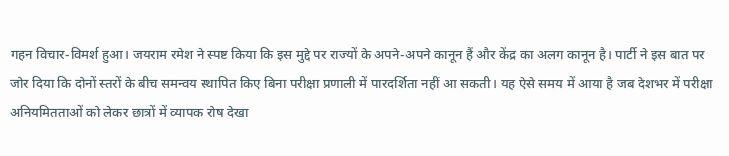गहन विचार-विमर्श हुआ। जयराम रमेश ने स्पष्ट किया कि इस मुद्दे पर राज्यों के अपने-अपने कानून हैं और केंद्र का अलग कानून है। पार्टी ने इस बात पर जोर दिया कि दोनों स्तरों के बीच समन्वय स्थापित किए बिना परीक्षा प्रणाली में पारदर्शिता नहीं आ सकती। यह ऐसे समय में आया है जब देशभर में परीक्षा अनियमितताओं को लेकर छात्रों में व्यापक रोष देखा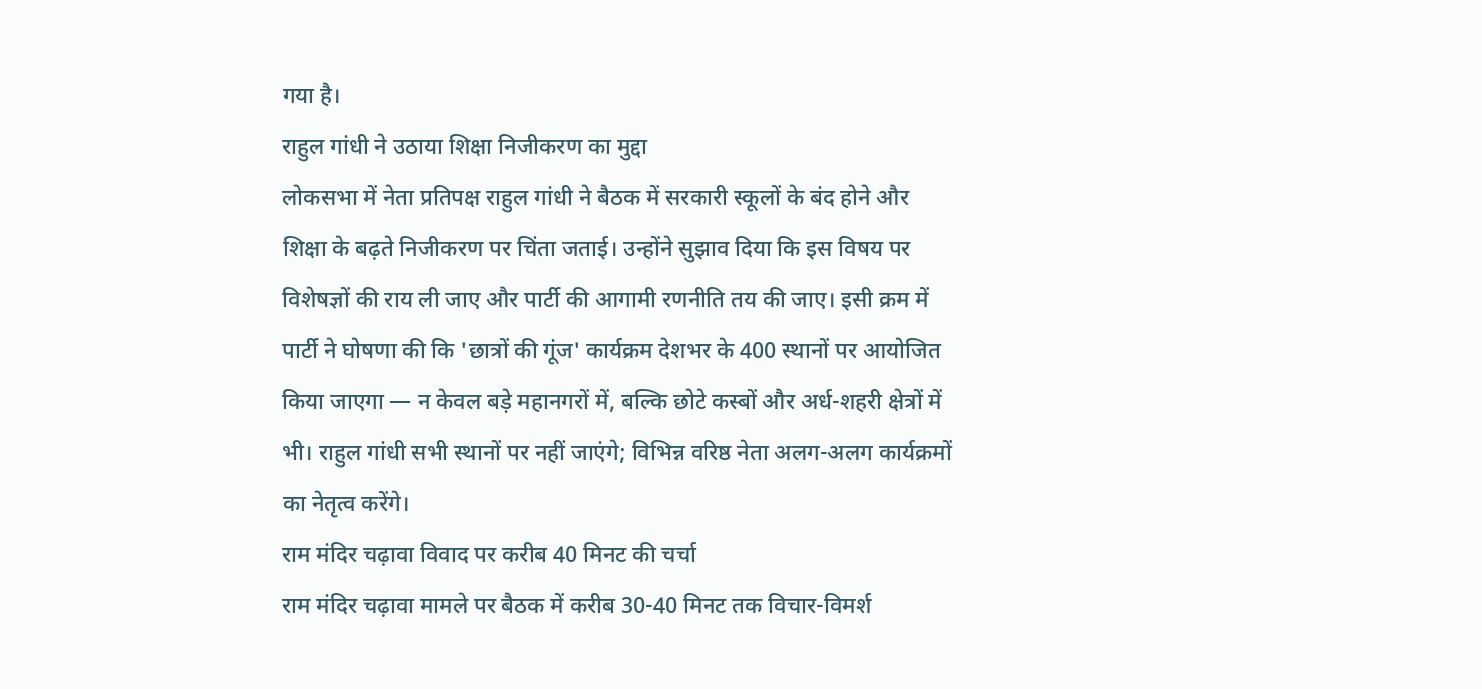गया है।
राहुल गांधी ने उठाया शिक्षा निजीकरण का मुद्दा
लोकसभा में नेता प्रतिपक्ष राहुल गांधी ने बैठक में सरकारी स्कूलों के बंद होने और शिक्षा के बढ़ते निजीकरण पर चिंता जताई। उन्होंने सुझाव दिया कि इस विषय पर विशेषज्ञों की राय ली जाए और पार्टी की आगामी रणनीति तय की जाए। इसी क्रम में पार्टी ने घोषणा की कि 'छात्रों की गूंज' कार्यक्रम देशभर के 400 स्थानों पर आयोजित किया जाएगा — न केवल बड़े महानगरों में, बल्कि छोटे कस्बों और अर्ध-शहरी क्षेत्रों में भी। राहुल गांधी सभी स्थानों पर नहीं जाएंगे; विभिन्न वरिष्ठ नेता अलग-अलग कार्यक्रमों का नेतृत्व करेंगे।
राम मंदिर चढ़ावा विवाद पर करीब 40 मिनट की चर्चा
राम मंदिर चढ़ावा मामले पर बैठक में करीब 30-40 मिनट तक विचार-विमर्श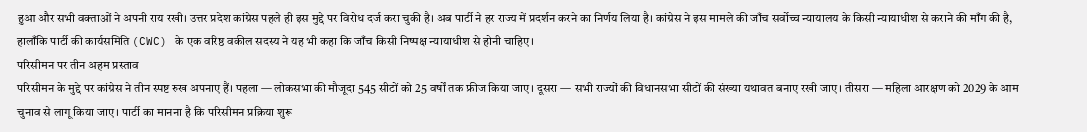हुआ और सभी वक्ताओं ने अपनी राय रखी। उत्तर प्रदेश कांग्रेस पहले ही इस मुद्दे पर विरोध दर्ज करा चुकी है। अब पार्टी ने हर राज्य में प्रदर्शन करने का निर्णय लिया है। कांग्रेस ने इस मामले की जाँच सर्वोच्च न्यायालय के किसी न्यायाधीश से कराने की माँग की है, हालाँकि पार्टी की कार्यसमिति (CWC) के एक वरिष्ठ वकील सदस्य ने यह भी कहा कि जाँच किसी निष्पक्ष न्यायाधीश से होनी चाहिए।
परिसीमन पर तीन अहम प्रस्ताव
परिसीमन के मुद्दे पर कांग्रेस ने तीन स्पष्ट रुख अपनाए हैं। पहला — लोकसभा की मौजूदा 545 सीटों को 25 वर्षों तक फ्रीज किया जाए। दूसरा — सभी राज्यों की विधानसभा सीटों की संख्या यथावत बनाए रखी जाए। तीसरा — महिला आरक्षण को 2029 के आम चुनाव से लागू किया जाए। पार्टी का मानना है कि परिसीमन प्रक्रिया शुरू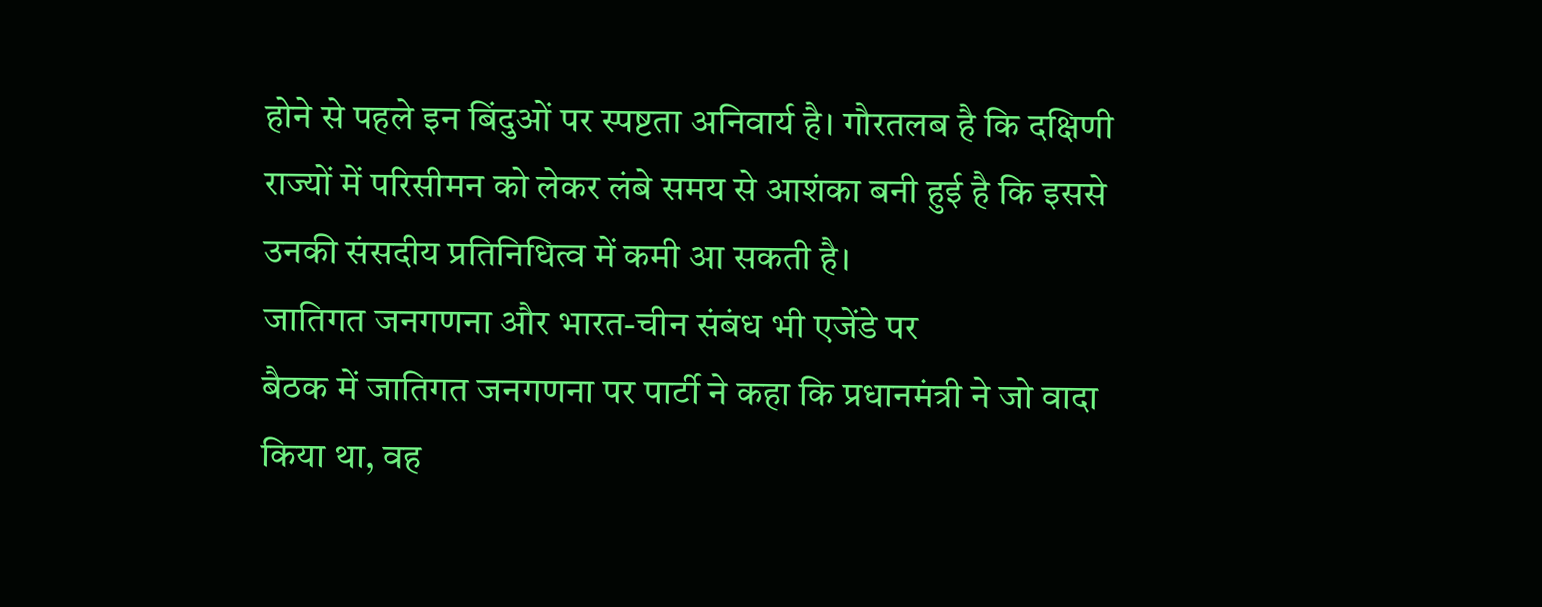होने से पहले इन बिंदुओं पर स्पष्टता अनिवार्य है। गौरतलब है कि दक्षिणी राज्यों में परिसीमन को लेकर लंबे समय से आशंका बनी हुई है कि इससे उनकी संसदीय प्रतिनिधित्व में कमी आ सकती है।
जातिगत जनगणना और भारत-चीन संबंध भी एजेंडे पर
बैठक में जातिगत जनगणना पर पार्टी ने कहा कि प्रधानमंत्री ने जो वादा किया था, वह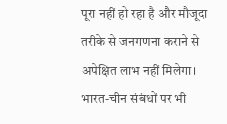पूरा नहीं हो रहा है और मौजूदा तरीके से जनगणना कराने से अपेक्षित लाभ नहीं मिलेगा। भारत-चीन संबंधों पर भी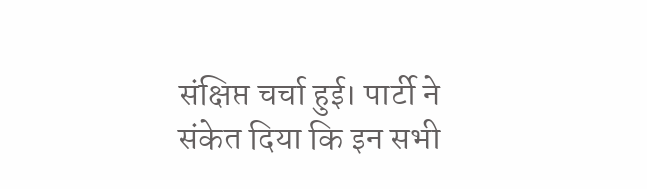संक्षिप्त चर्चा हुई। पार्टी ने संकेत दिया कि इन सभी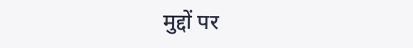मुद्दों पर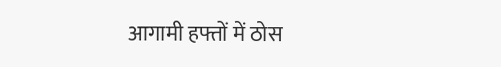आगामी हफ्तों में ठोस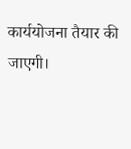कार्ययोजना तैयार की जाएगी।